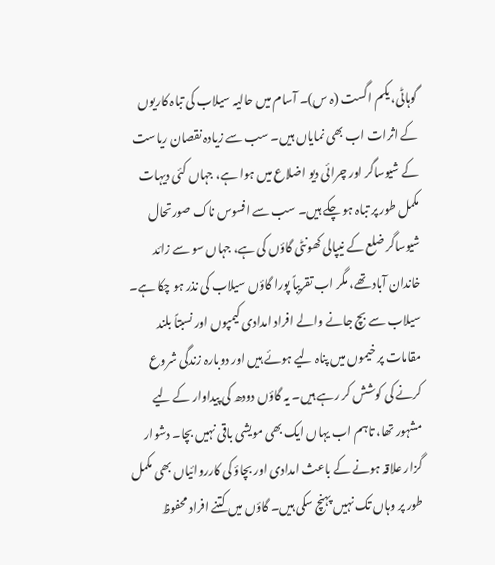گوہاٹی، یکم اگست (ہ س)۔ آسام میں حالیہ سیلاب کی تباہ کاریوں کے اثرات اب بھی نمایاں ہیں۔ سب سے زیادہ نقصان ریاست کے شیوساگر اور چرائی دیو اضلاع میں ہوا ہے، جہاں کئی دیہات مکمل طور پر تباہ ہو چکے ہیں۔ سب سے افسوس ناک صورتحال شیوساگر ضلع کے نیپالی کھونٹی گاؤں کی ہے، جہاں سو سے زائد خاندان آباد تھے، مگر اب تقریباً پورا گاؤں سیلاب کی نذر ہو چکا ہے۔
سیلاب سے بچ جانے والے افراد امدادی کیمپوں اور نسبتاً بلند مقامات پر خیموں میں پناہ لیے ہوئے ہیں اور دوبارہ زندگی شروع کرنے کی کوشش کر رہے ہیں۔ یہ گاؤں دودھ کی پیداوار کے لیے مشہور تھا، تاہم اب یہاں ایک بھی مویشی باقی نہیں بچا۔ دشوار گزار علاقہ ہونے کے باعث امدادی اور بچاؤ کی کارروائیاں بھی مکمل طور پر وہاں تک نہیں پہنچ سکی ہیں۔ گاؤں میں کتنے افراد محفوظ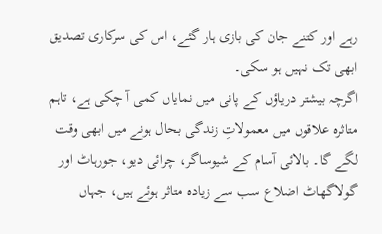رہے اور کتنے جان کی بازی ہار گئے، اس کی سرکاری تصدیق ابھی تک نہیں ہو سکی۔
اگرچہ بیشتر دریاؤں کے پانی میں نمایاں کمی آ چکی ہے، تاہم متاثرہ علاقوں میں معمولاتِ زندگی بحال ہونے میں ابھی وقت لگے گا۔ بالائی آسام کے شیوساگر، چرائی دیو، جورہاٹ اور گولاگھاٹ اضلاع سب سے زیادہ متاثر ہوئے ہیں، جہاں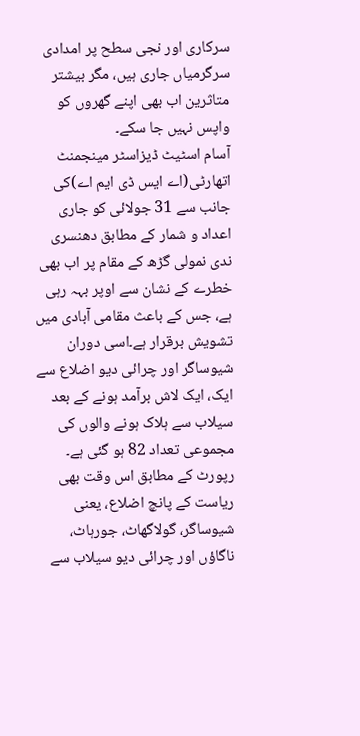سرکاری اور نجی سطح پر امدادی سرگرمیاں جاری ہیں، مگر بیشتر متاثرین اب بھی اپنے گھروں کو واپس نہیں جا سکے۔
آسام اسٹیٹ ڈیزاسٹر مینجمنٹ اتھارٹی(اے ایس ڈی ایم اے)کی جانب سے 31 جولائی کو جاری اعداد و شمار کے مطابق دھنسری ندی نمولی گڑھ کے مقام پر اب بھی خطرے کے نشان سے اوپر بہہ رہی ہے، جس کے باعث مقامی آبادی میں تشویش برقرار ہے۔اسی دوران شیوساگر اور چرائی دیو اضلاع سے ایک، ایک لاش برآمد ہونے کے بعد سیلاب سے ہلاک ہونے والوں کی مجموعی تعداد 82 ہو گئی ہے۔
رپورٹ کے مطابق اس وقت بھی ریاست کے پانچ اضلاع، یعنی شیوساگر، گولاگھاٹ، جورہاٹ، ناگاؤں اور چرائی دیو سیلاب سے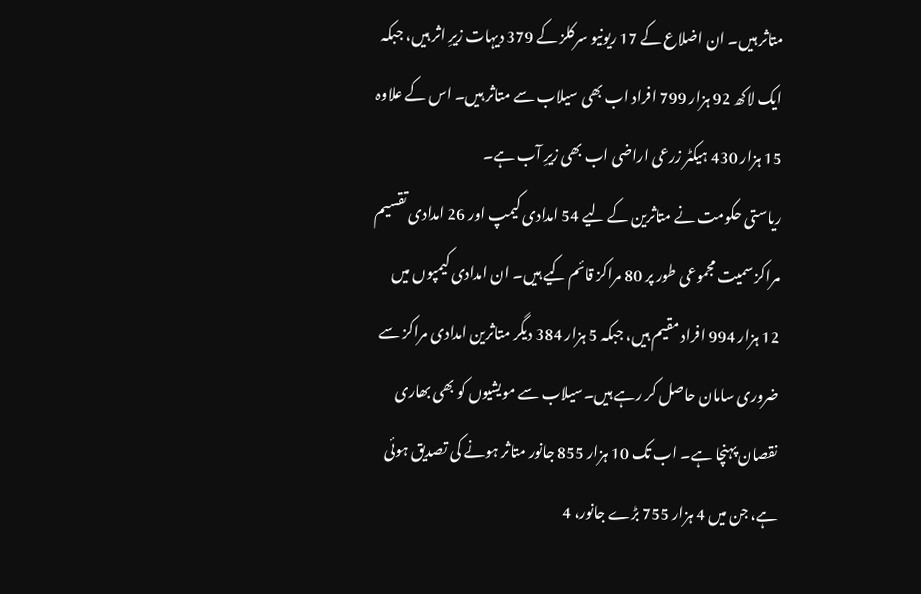متاثر ہیں۔ ان اضلاع کے 17 ریونیو سرکلز کے 379 دیہات زیرِ اثر ہیں، جبکہ ایک لاکھ 92 ہزار 799 افراد اب بھی سیلاب سے متاثر ہیں۔ اس کے علاوہ 15 ہزار 430 ہیکٹر زرعی اراضی اب بھی زیرِ آب ہے۔
ریاستی حکومت نے متاثرین کے لیے 54 امدادی کیمپ اور 26 امدادی تقسیم مراکز سمیت مجموعی طور پر 80 مراکز قائم کیے ہیں۔ ان امدادی کیمپوں میں 12 ہزار 994 افراد مقیم ہیں، جبکہ 5 ہزار 384 دیگر متاثرین امدادی مراکز سے ضروری سامان حاصل کر رہے ہیں۔سیلاب سے مویشیوں کو بھی بھاری نقصان پہنچا ہے۔ اب تک 10 ہزار 855 جانور متاثر ہونے کی تصدیق ہوئی ہے، جن میں 4 ہزار 755 بڑے جانور، 4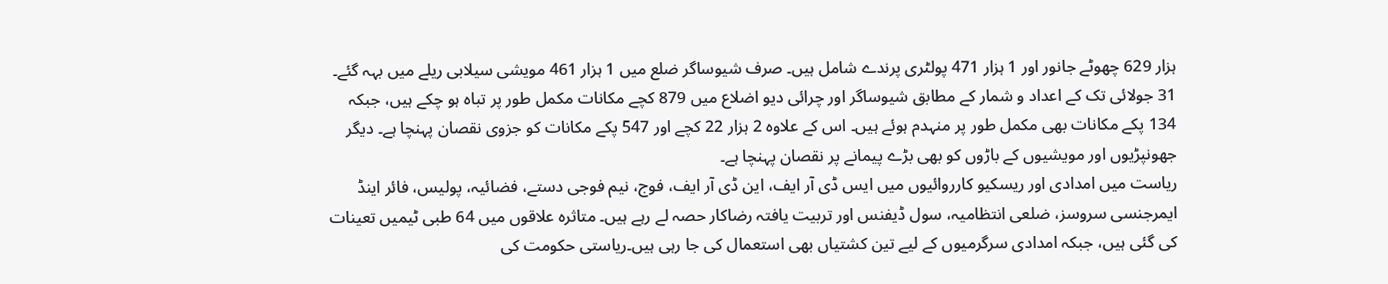ہزار 629 چھوٹے جانور اور 1 ہزار 471 پولٹری پرندے شامل ہیں۔ صرف شیوساگر ضلع میں 1 ہزار 461 مویشی سیلابی ریلے میں بہہ گئے۔
31 جولائی تک کے اعداد و شمار کے مطابق شیوساگر اور چرائی دیو اضلاع میں 879 کچے مکانات مکمل طور پر تباہ ہو چکے ہیں، جبکہ 134 پکے مکانات بھی مکمل طور پر منہدم ہوئے ہیں۔ اس کے علاوہ 2 ہزار 22 کچے اور 547 پکے مکانات کو جزوی نقصان پہنچا ہے۔ دیگر جھونپڑیوں اور مویشیوں کے باڑوں کو بھی بڑے پیمانے پر نقصان پہنچا ہے۔
ریاست میں امدادی اور ریسکیو کارروائیوں میں ایس ڈی آر ایف، این ڈی آر ایف، فوج، نیم فوجی دستے، فضائیہ، پولیس، فائر اینڈ ایمرجنسی سروسز، ضلعی انتظامیہ، سول ڈیفنس اور تربیت یافتہ رضاکار حصہ لے رہے ہیں۔ متاثرہ علاقوں میں 64 طبی ٹیمیں تعینات کی گئی ہیں، جبکہ امدادی سرگرمیوں کے لیے تین کشتیاں بھی استعمال کی جا رہی ہیں۔ریاستی حکومت کی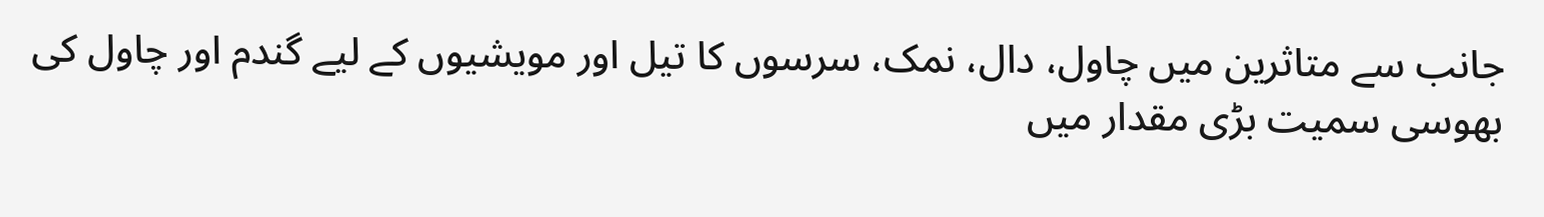جانب سے متاثرین میں چاول، دال، نمک، سرسوں کا تیل اور مویشیوں کے لیے گندم اور چاول کی بھوسی سمیت بڑی مقدار میں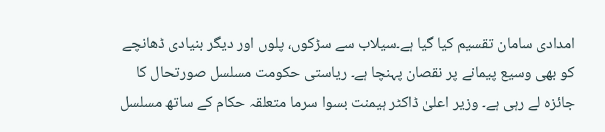امدادی سامان تقسیم کیا گیا ہے۔سیلاب سے سڑکوں، پلوں اور دیگر بنیادی ڈھانچے کو بھی وسیع پیمانے پر نقصان پہنچا ہے۔ ریاستی حکومت مسلسل صورتحال کا جائزہ لے رہی ہے۔ وزیر اعلیٰ ڈاکٹر ہیمنت بسوا سرما متعلقہ حکام کے ساتھ مسلسل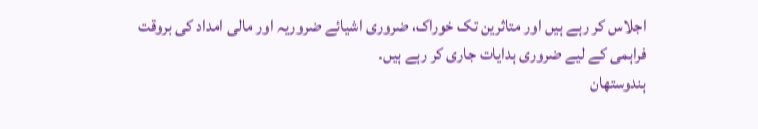اجلاس کر رہے ہیں اور متاثرین تک خوراک، ضروری اشیائے ضروریہ اور مالی امداد کی بروقت فراہمی کے لیے ضروری ہدایات جاری کر رہے ہیں۔
ہندوستھان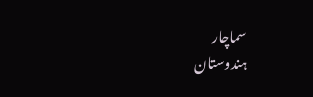سماچار
ہندوستان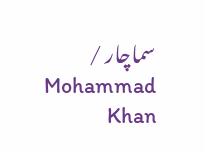سماچار / Mohammad Khan